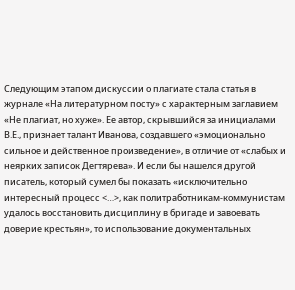Следующим этапом дискуссии о плагиате стала статья в журнале «На литературном посту» с характерным заглавием «Не плагиат, но хуже». Ее автор, скрывшийся за инициалами В.Е., признает талант Иванова, создавшего «эмоционально сильное и действенное произведение», в отличие от «слабых и неярких записок Дегтярева». И если бы нашелся другой писатель, который сумел бы показать «исключительно интересный процесс <…>, как политработникам-коммунистам удалось восстановить дисциплину в бригаде и завоевать доверие крестьян», то использование документальных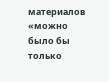материалов «можно было бы только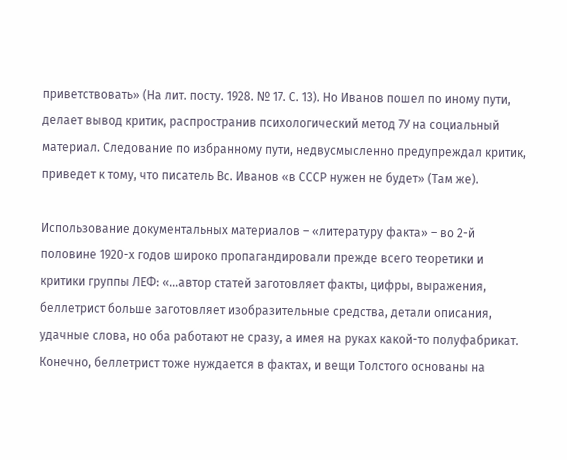приветствовать» (На лит. посту. 1928. № 17. С. 13). Но Иванов пошел по иному пути, делает вывод критик, распространив психологический метод 7У на социальный материал. Следование по избранному пути, недвусмысленно предупреждал критик, приведет к тому, что писатель Вс. Иванов «в СССР нужен не будет» (Там же).

Использование документальных материалов – «литературу факта» – во 2-й половине 1920-х годов широко пропагандировали прежде всего теоретики и критики группы ЛЕФ: «…автор статей заготовляет факты, цифры, выражения, беллетрист больше заготовляет изобразительные средства, детали описания, удачные слова, но оба работают не сразу, а имея на руках какой-то полуфабрикат. Конечно, беллетрист тоже нуждается в фактах, и вещи Толстого основаны на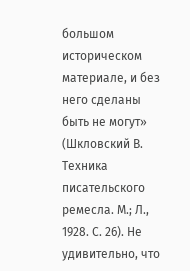большом историческом материале, и без него сделаны быть не могут» (Шкловский В. Техника писательского ремесла. М.; Л., 1928. С. 26). Не удивительно, что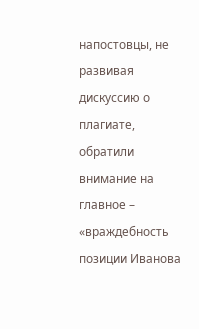напостовцы, не развивая дискуссию о плагиате, обратили внимание на главное – «враждебность позиции Иванова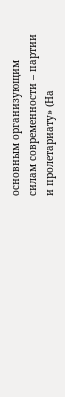основным организующим силам современности – партии и пролетариату» (На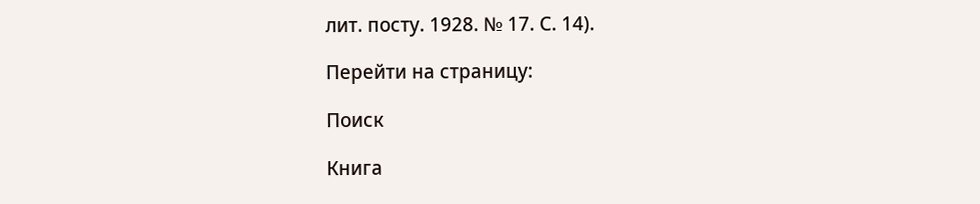лит. посту. 1928. № 17. С. 14).

Перейти на страницу:

Поиск

Книга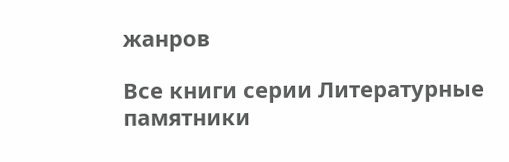жанров

Все книги серии Литературные памятники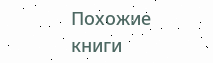Похожие книги